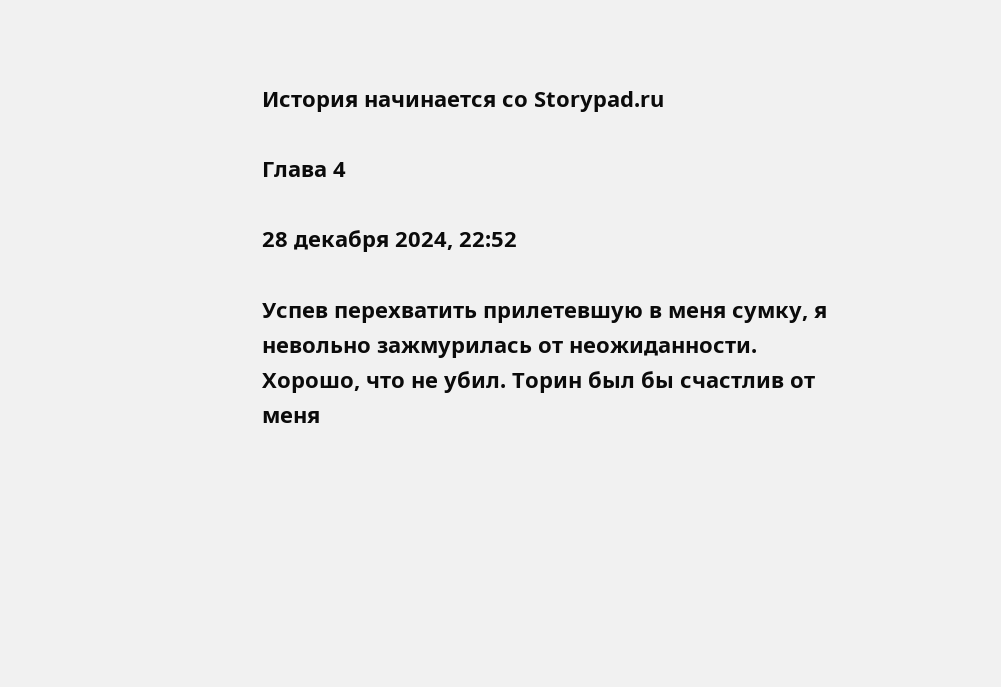История начинается со Storypad.ru

Глава 4

28 декабря 2024, 22:52

Успев перехватить прилетевшую в меня сумку, я невольно зажмурилась от неожиданности. Хорошо, что не убил. Торин был бы счастлив от меня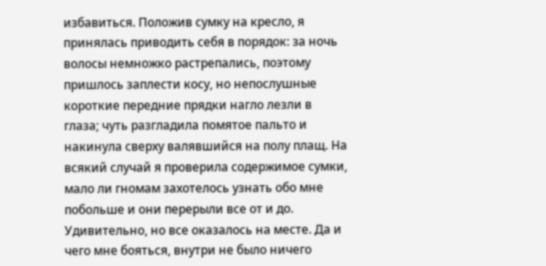избавиться. Положив сумку на кресло, я принялась приводить себя в порядок: за ночь волосы немножко растрепались, поэтому пришлось заплести косу, но непослушные короткие передние прядки нагло лезли в глаза; чуть разгладила помятое пальто и накинула сверху валявшийся на полу плащ. На всякий случай я проверила содержимое сумки, мало ли гномам захотелось узнать обо мне побольше и они перерыли все от и до. Удивительно, но все оказалось на месте. Да и чего мне бояться, внутри не было ничего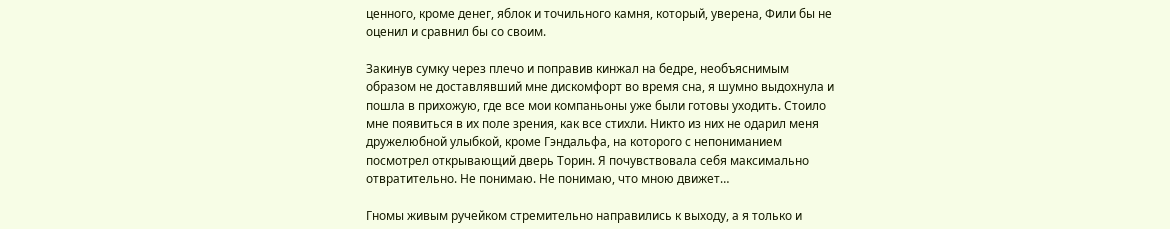ценного, кроме денег, яблок и точильного камня, который, уверена, Фили бы не оценил и сравнил бы со своим.

Закинув сумку через плечо и поправив кинжал на бедре, необъяснимым образом не доставлявший мне дискомфорт во время сна, я шумно выдохнула и пошла в прихожую, где все мои компаньоны уже были готовы уходить. Стоило мне появиться в их поле зрения, как все стихли. Никто из них не одарил меня дружелюбной улыбкой, кроме Гэндальфа, на которого с непониманием посмотрел открывающий дверь Торин. Я почувствовала себя максимально отвратительно. Не понимаю. Не понимаю, что мною движет…

Гномы живым ручейком стремительно направились к выходу, а я только и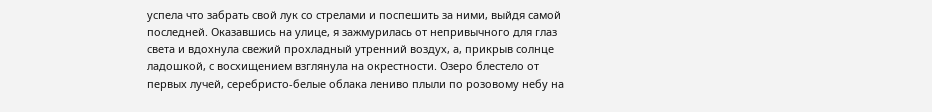успела что забрать свой лук со стрелами и поспешить за ними, выйдя самой последней. Оказавшись на улице, я зажмурилась от непривычного для глаз света и вдохнула свежий прохладный утренний воздух, а, прикрыв солнце ладошкой, с восхищением взглянула на окрестности. Озеро блестело от первых лучей, серебристо-белые облака лениво плыли по розовому небу на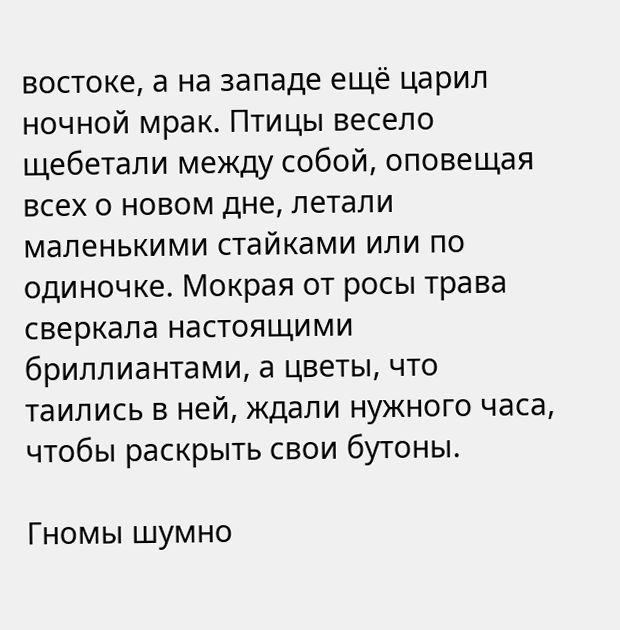востоке, а на западе ещё царил ночной мрак. Птицы весело щебетали между собой, оповещая всех о новом дне, летали маленькими стайками или по одиночке. Мокрая от росы трава сверкала настоящими бриллиантами, а цветы, что таились в ней, ждали нужного часа, чтобы раскрыть свои бутоны.

Гномы шумно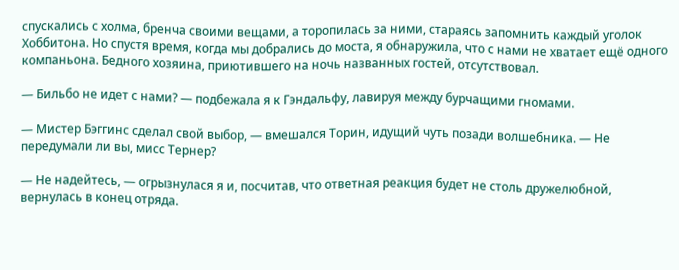спускались с холма, бренча своими вещами, а торопилась за ними, стараясь запомнить каждый уголок Хоббитона. Но спустя время, когда мы добрались до моста, я обнаружила, что с нами не хватает ещё одного компаньона. Бедного хозяина, приютившего на ночь названных гостей, отсутствовал.

— Бильбо не идет с нами? — подбежала я к Гэндальфу, лавируя между бурчащими гномами.

— Мистер Бэггинс сделал свой выбор, — вмешался Торин, идущий чуть позади волшебника. — Не передумали ли вы, мисс Тернер?

— Не надейтесь, — огрызнулася я и, посчитав, что ответная реакция будет не столь дружелюбной, вернулась в конец отряда.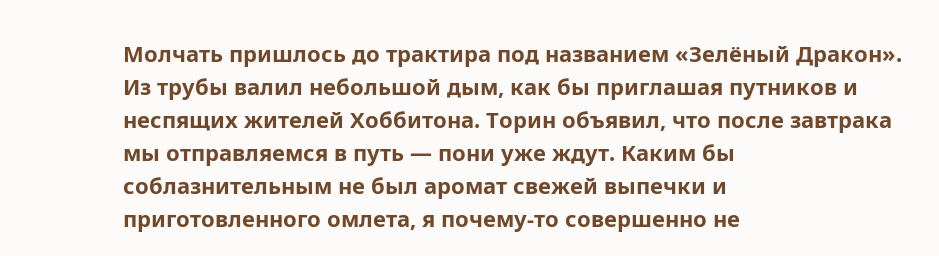Молчать пришлось до трактира под названием «Зелёный Дракон». Из трубы валил небольшой дым, как бы приглашая путников и неспящих жителей Хоббитона. Торин объявил, что после завтрака мы отправляемся в путь — пони уже ждут. Каким бы соблазнительным не был аромат свежей выпечки и приготовленного омлета, я почему-то совершенно не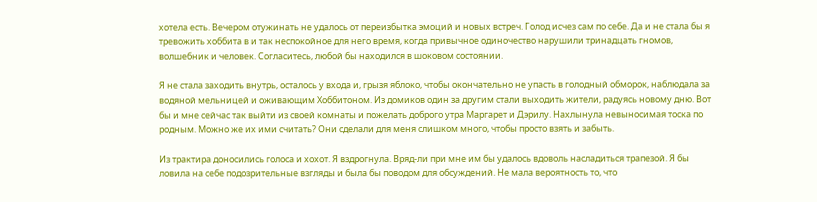хотела есть. Вечером отужинать не удалось от переизбытка эмоций и новых встреч. Голод исчез сам по себе. Да и не стала бы я тревожить хоббита в и так неспокойное для него время, когда привычное одиночество нарушили тринадцать гномов, волшебник и человек. Согласитесь, любой бы находился в шоковом состоянии.

Я не стала заходить внутрь, осталось у входа и, грызя яблоко, чтобы окончательно не упасть в голодный обморок, наблюдала за водяной мельницей и оживающим Хоббитоном. Из домиков один за другим стали выходить жители, радуясь новому дню. Вот бы и мне сейчас так выйти из своей комнаты и пожелать доброго утра Маргарет и Дэрилу. Нахлынула невыносимая тоска по родным. Можно же их ими считать? Они сделали для меня слишком много, чтобы просто взять и забыть.

Из трактира доносились голоса и хохот. Я вздрогнула. Вряд-ли при мне им бы удалось вдоволь насладиться трапезой. Я бы ловила на себе подозрительные взгляды и была бы поводом для обсуждений. Не мала вероятность то, что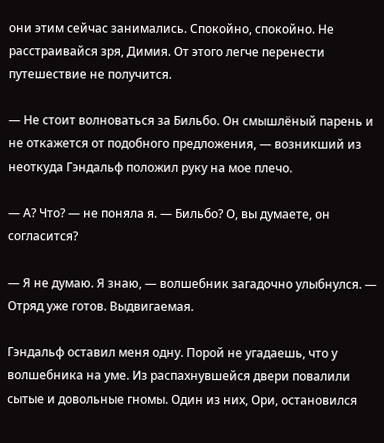они этим сейчас занимались. Спокойно, спокойно. Не расстраивайся зря, Димия. От этого легче перенести путешествие не получится.

— Не стоит волноваться за Бильбо. Он смышлёный парень и не откажется от подобного предложения, — возникший из неоткуда Гэндальф положил руку на мое плечо.

— А? Что? — не поняла я. — Бильбо? О, вы думаете, он согласится?

— Я не думаю. Я знаю, — волшебник загадочно улыбнулся. — Отряд уже готов. Выдвигаемая.

Гэндальф оставил меня одну. Порой не угадаешь, что у волшебника на уме. Из распахнувшейся двери повалили сытые и довольные гномы. Один из них, Ори, остановился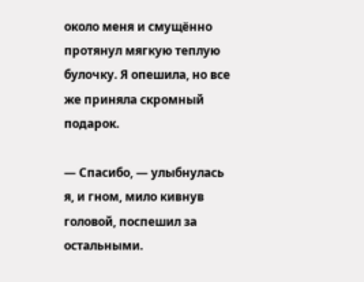около меня и смущённо протянул мягкую теплую булочку. Я опешила, но все же приняла скромный подарок.

— Спасибо, — улыбнулась я, и гном, мило кивнув головой, поспешил за остальными.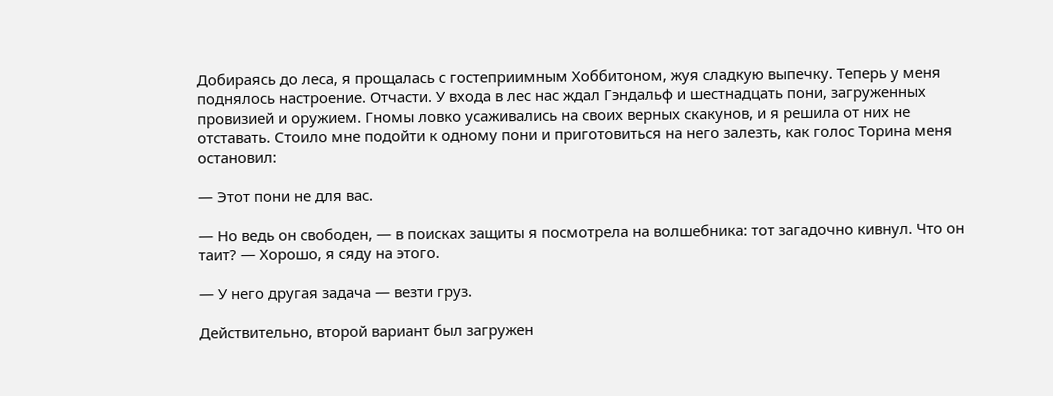Добираясь до леса, я прощалась с гостеприимным Хоббитоном, жуя сладкую выпечку. Теперь у меня поднялось настроение. Отчасти. У входа в лес нас ждал Гэндальф и шестнадцать пони, загруженных провизией и оружием. Гномы ловко усаживались на своих верных скакунов, и я решила от них не отставать. Стоило мне подойти к одному пони и приготовиться на него залезть, как голос Торина меня остановил:

— Этот пони не для вас.

— Но ведь он свободен, — в поисках защиты я посмотрела на волшебника: тот загадочно кивнул. Что он таит? — Хорошо, я сяду на этого.

— У него другая задача — везти груз.

Действительно, второй вариант был загружен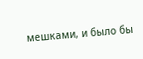мешками, и было бы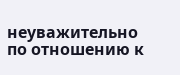неуважительно по отношению к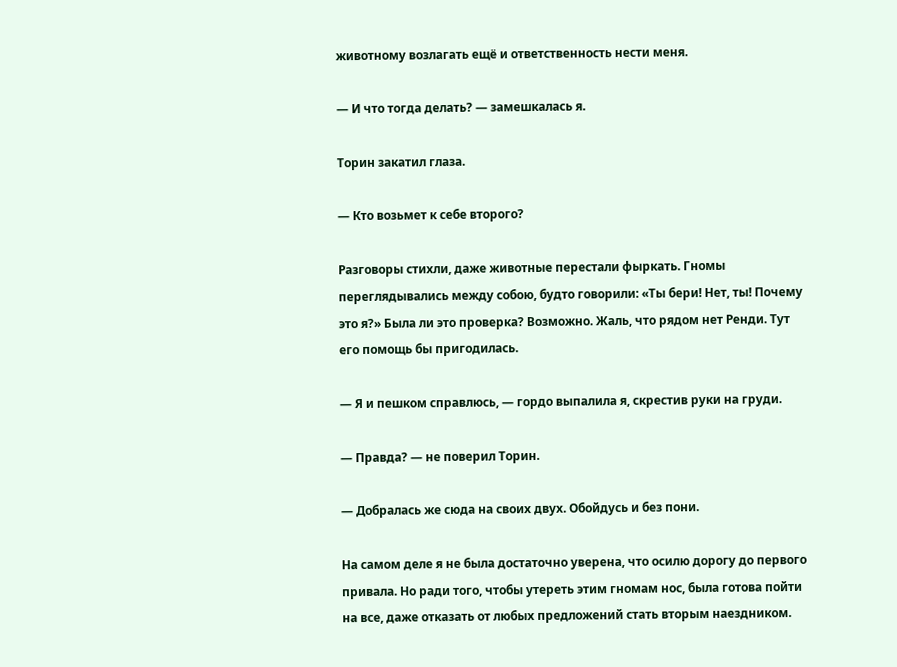животному возлагать ещё и ответственность нести меня.

— И что тогда делать? — замешкалась я.

Торин закатил глаза.

— Кто возьмет к себе второго?

Разговоры стихли, даже животные перестали фыркать. Гномы переглядывались между собою, будто говорили: «Ты бери! Нет, ты! Почему это я?» Была ли это проверка? Возможно. Жаль, что рядом нет Ренди. Тут его помощь бы пригодилась.

— Я и пешком справлюсь, — гордо выпалила я, скрестив руки на груди.

— Правда? — не поверил Торин.

— Добралась же сюда на своих двух. Обойдусь и без пони.

На самом деле я не была достаточно уверена, что осилю дорогу до первого привала. Но ради того, чтобы утереть этим гномам нос, была готова пойти на все, даже отказать от любых предложений стать вторым наездником.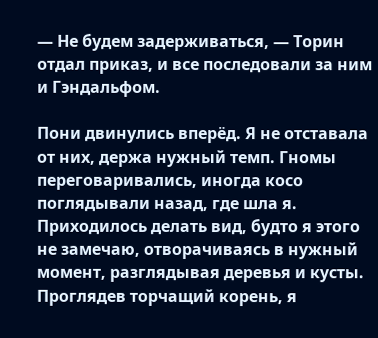— Не будем задерживаться, — Торин отдал приказ, и все последовали за ним и Гэндальфом.

Пони двинулись вперёд. Я не отставала от них, держа нужный темп. Гномы переговаривались, иногда косо поглядывали назад, где шла я. Приходилось делать вид, будто я этого не замечаю, отворачиваясь в нужный момент, разглядывая деревья и кусты. Проглядев торчащий корень, я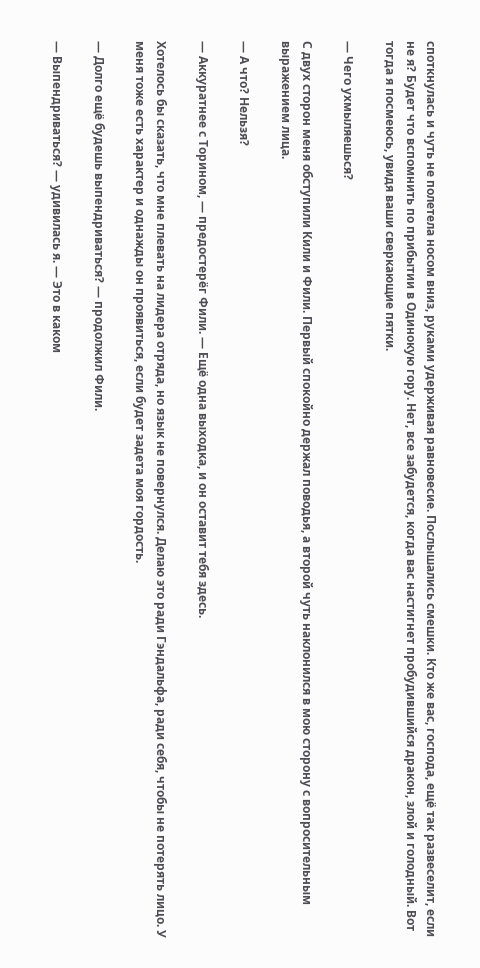споткнулась и чуть не полетела носом вниз, руками удерживая равновесие. Послышались смешки. Кто же вас, господа, ещё так развеселит, если не я? Будет что вспомнить по прибытии в Одинокую гору. Нет, все забудется, когда вас настигнет пробудившийся дракон, злой и голодный. Вот тогда я посмеюсь, увидя ваши сверкающие пятки.

— Чего ухмыляешься?

С двух сторон меня обступили Кили и Фили. Первый спокойно держал поводья, а второй чуть наклонился в мою сторону с вопросительным выражением лица.

— А что? Нельзя?

— Аккуратнее с Торином, — предостерёг Фили. — Ещё одна выходка, и он оставит тебя здесь.

Хотелось бы сказать, что мне плевать на лидера отряда, но язык не повернулся. Делаю это ради Гэндальфа, ради себя, чтобы не потерять лицо. У меня тоже есть характер и однажды он проявиться, если будет задета моя гордость.

— Долго ещё будешь выпендриваться? — продолжил Фили.

— Выпендриваться? — удивилась я. — Это в каком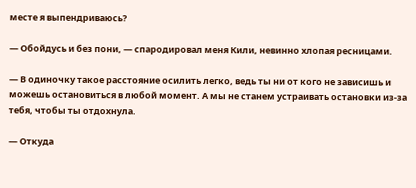месте я выпендриваюсь?

— Обойдусь и без пони, — спародировал меня Кили, невинно хлопая ресницами.

— В одиночку такое расстояние осилить легко, ведь ты ни от кого не зависишь и можешь остановиться в любой момент. А мы не станем устраивать остановки из-за тебя, чтобы ты отдохнула.

— Откуда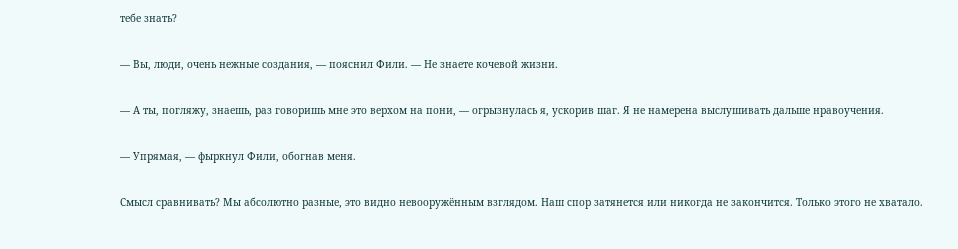тебе знать?

— Вы, люди, очень нежные создания, — пояснил Фили. — Не знаете кочевой жизни.

— А ты, погляжу, знаешь, раз говоришь мне это верхом на пони, — огрызнулась я, ускорив шаг. Я не намерена выслушивать дальше нравоучения.

— Упрямая, — фыркнул Фили, обогнав меня.

Смысл сравнивать? Мы абсолютно разные, это видно невооружённым взглядом. Наш спор затянется или никогда не закончится. Только этого не хватало.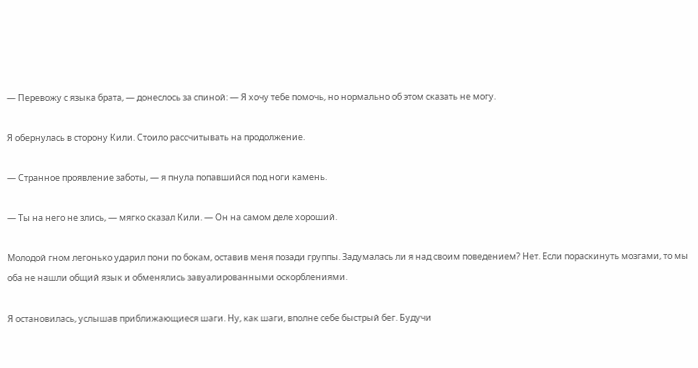— Перевожу с языка брата, — донеслось за спиной: — Я хочу тебе помочь, но нормально об этом сказать не могу.

Я обернулась в сторону Кили. Стоило рассчитывать на продолжение.

— Странное проявление заботы, — я пнула попавшийся под ноги камень.

— Ты на него не злись, — мягко сказал Кили. — Он на самом деле хороший.

Молодой гном легонько ударил пони по бокам, оставив меня позади группы. Задумалась ли я над своим поведением? Нет. Если пораскинуть мозгами, то мы оба не нашли общий язык и обменялись завуалированными оскорблениями.

Я остановилась, услышав приближающиеся шаги. Ну, как шаги, вполне себе быстрый бег. Будучи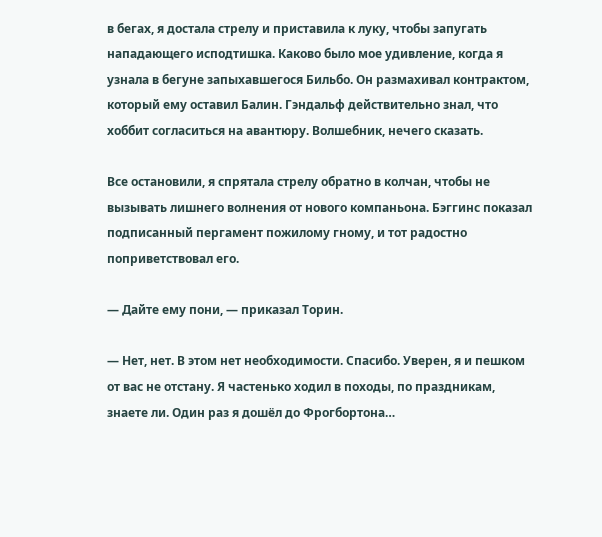в бегах, я достала стрелу и приставила к луку, чтобы запугать нападающего исподтишка. Каково было мое удивление, когда я узнала в бегуне запыхавшегося Бильбо. Он размахивал контрактом, который ему оставил Балин. Гэндальф действительно знал, что хоббит согласиться на авантюру. Волшебник, нечего сказать.

Все остановили, я спрятала стрелу обратно в колчан, чтобы не вызывать лишнего волнения от нового компаньона. Бэггинс показал подписанный пергамент пожилому гному, и тот радостно поприветствовал его.

— Дайте ему пони, — приказал Торин.

— Нет, нет. В этом нет необходимости. Спасибо. Уверен, я и пешком от вас не отстану. Я частенько ходил в походы, по праздникам, знаете ли. Один раз я дошёл до Фрогбортона…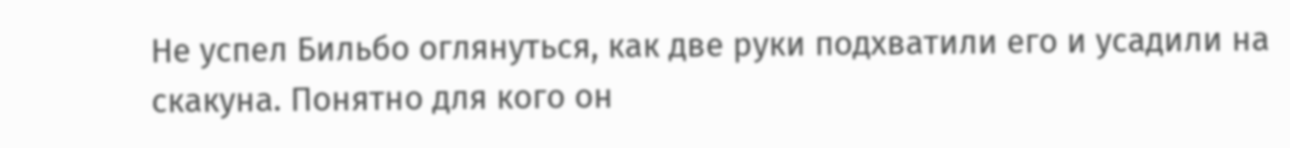Не успел Бильбо оглянуться, как две руки подхватили его и усадили на скакуна. Понятно для кого он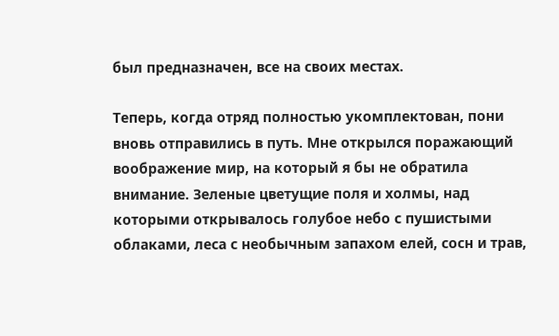был предназначен, все на своих местах.

Теперь, когда отряд полностью укомплектован, пони вновь отправились в путь. Мне открылся поражающий воображение мир, на который я бы не обратила внимание. Зеленые цветущие поля и холмы, над которыми открывалось голубое небо с пушистыми облаками, леса с необычным запахом елей, сосн и трав,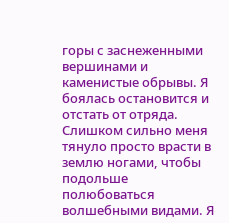горы с заснеженными вершинами и каменистые обрывы. Я боялась остановится и отстать от отряда. Слишком сильно меня тянуло просто врасти в землю ногами, чтобы подольше полюбоваться волшебными видами. Я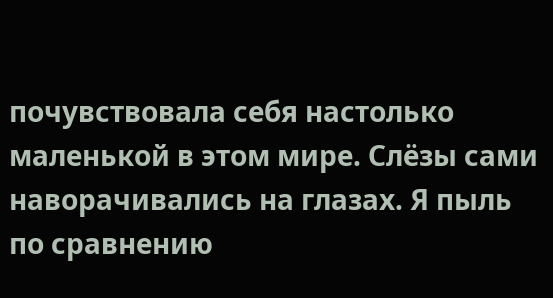почувствовала себя настолько маленькой в этом мире. Слёзы сами наворачивались на глазах. Я пыль по сравнению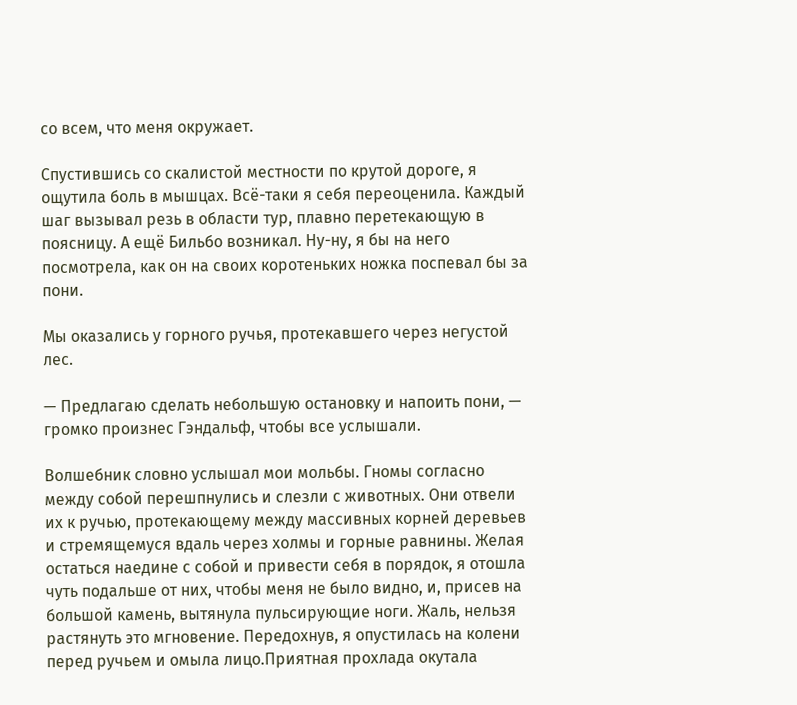со всем, что меня окружает.

Спустившись со скалистой местности по крутой дороге, я ощутила боль в мышцах. Всё-таки я себя переоценила. Каждый шаг вызывал резь в области тур, плавно перетекающую в поясницу. А ещё Бильбо возникал. Ну-ну, я бы на него посмотрела, как он на своих коротеньких ножка поспевал бы за пони.

Мы оказались у горного ручья, протекавшего через негустой лес.

— Предлагаю сделать небольшую остановку и напоить пони, — громко произнес Гэндальф, чтобы все услышали.

Волшебник словно услышал мои мольбы. Гномы согласно между собой перешпнулись и слезли с животных. Они отвели их к ручью, протекающему между массивных корней деревьев и стремящемуся вдаль через холмы и горные равнины. Желая остаться наедине с собой и привести себя в порядок, я отошла чуть подальше от них, чтобы меня не было видно, и, присев на большой камень, вытянула пульсирующие ноги. Жаль, нельзя растянуть это мгновение. Передохнув, я опустилась на колени перед ручьем и омыла лицо.Приятная прохлада окутала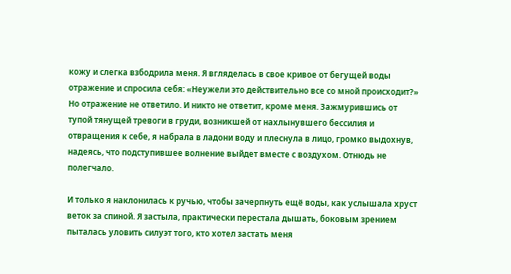кожу и слегка взбодрила меня. Я вгляделась в свое кривое от бегущей воды отражение и спросила себя: «Неужели это действительно все со мной происходит?» Но отражение не ответило. И никто не ответит, кроме меня. Зажмурившись от тупой тянущей тревоги в груди, возникшей от нахлынувшего бессилия и отвращения к себе, я набрала в ладони воду и плеснула в лицо, громко выдохнув, надеясь, что подступившее волнение выйдет вместе с воздухом. Отнюдь не полегчало.

И только я наклонилась к ручью, чтобы зачерпнуть ещё воды, как услышала хруст веток за спиной. Я застыла, практически перестала дышать, боковым зрением пыталась уловить силуэт того, кто хотел застать меня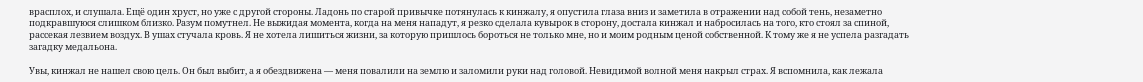врасплох, и слушала. Ещё один хруст, но уже с другой стороны. Ладонь по старой привычке потянулась к кинжалу, я опустила глаза вниз и заметила в отражении над собой тень, незаметно подкравшуюся слишком близко. Разум помутнел. Не выжидая момента, когда на меня нападут, я резко сделала кувырок в сторону, достала кинжал и набросилась на того, кто стоял за спиной, рассекая лезвием воздух. В ушах стучала кровь. Я не хотела лишиться жизни, за которую пришлось бороться не только мне, но и моим родным ценой собственной. К тому же я не успела разгадать загадку медальона.

Увы, кинжал не нашел свою цель. Он был выбит, а я обездвижена — меня повалили на землю и заломили руки над головой. Невидимой волной меня накрыл страх. Я вспомнила, как лежала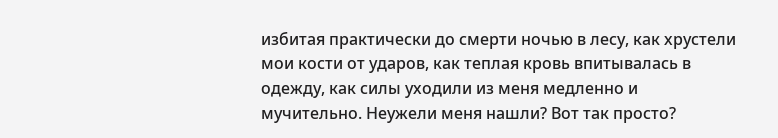избитая практически до смерти ночью в лесу, как хрустели мои кости от ударов, как теплая кровь впитывалась в одежду, как силы уходили из меня медленно и мучительно. Неужели меня нашли? Вот так просто?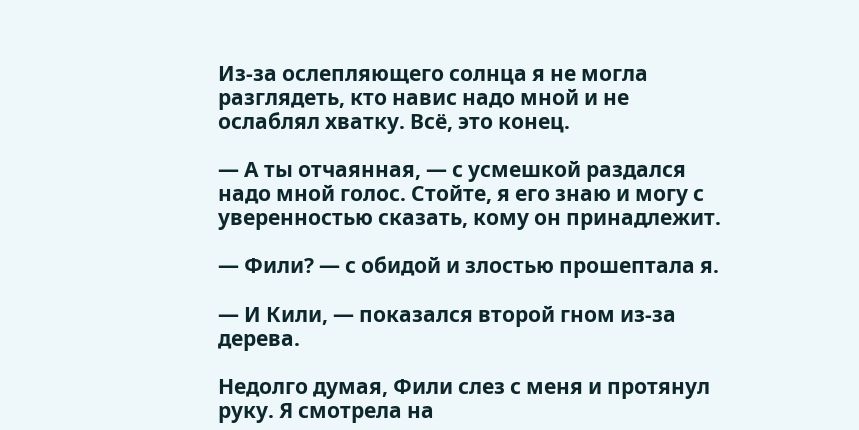Из-за ослепляющего солнца я не могла разглядеть, кто навис надо мной и не ослаблял хватку. Всё, это конец.

— А ты отчаянная, — с усмешкой раздался надо мной голос. Стойте, я его знаю и могу с уверенностью сказать, кому он принадлежит.

— Фили? — с обидой и злостью прошептала я.

— И Кили, — показался второй гном из-за дерева.

Недолго думая, Фили слез с меня и протянул руку. Я смотрела на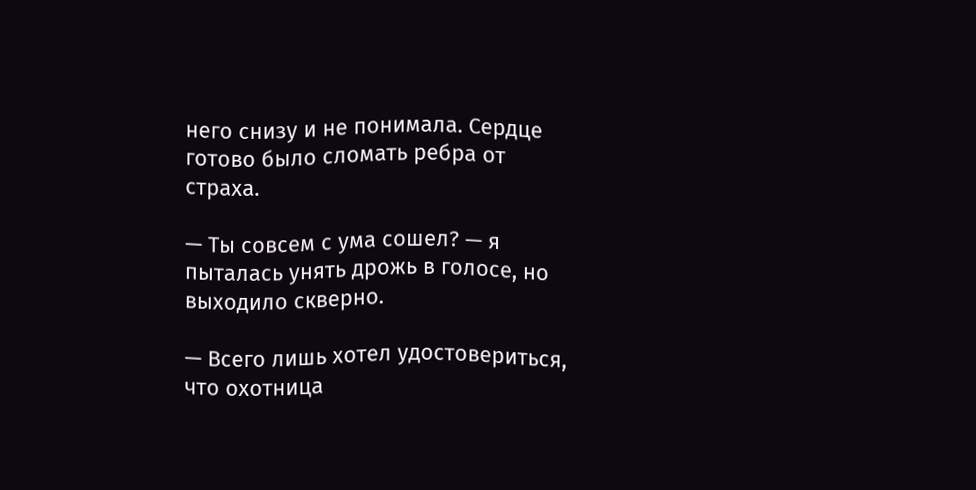него снизу и не понимала. Сердце готово было сломать ребра от страха.

— Ты совсем с ума сошел? — я пыталась унять дрожь в голосе, но выходило скверно.

— Всего лишь хотел удостовериться, что охотница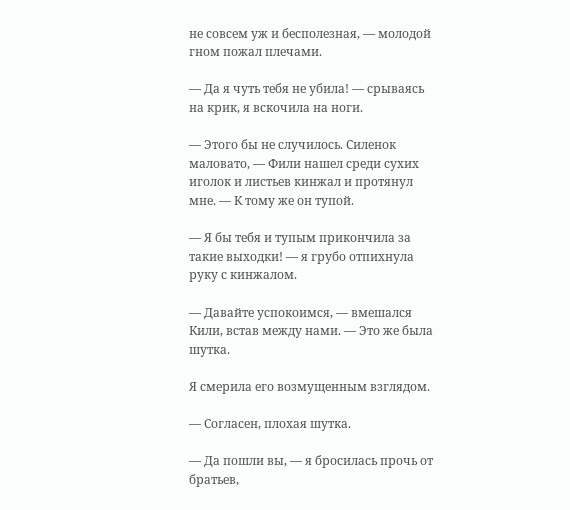не совсем уж и бесполезная, — молодой гном пожал плечами.

— Да я чуть тебя не убила! — срываясь на крик, я вскочила на ноги.

— Этого бы не случилось. Силенок маловато, — Фили нашел среди сухих иголок и листьев кинжал и протянул мне. — К тому же он тупой.

— Я бы тебя и тупым прикончила за такие выходки! — я грубо отпихнула руку с кинжалом.

— Давайте успокоимся, — вмешался Кили, встав между нами. — Это же была шутка.

Я смерила его возмущенным взглядом.

— Согласен, плохая шутка.

— Да пошли вы, — я бросилась прочь от братьев,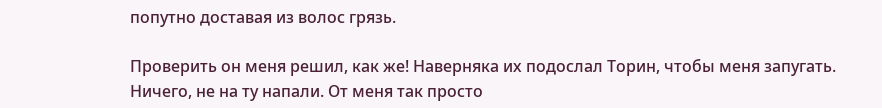попутно доставая из волос грязь.

Проверить он меня решил, как же! Наверняка их подослал Торин, чтобы меня запугать. Ничего, не на ту напали. От меня так просто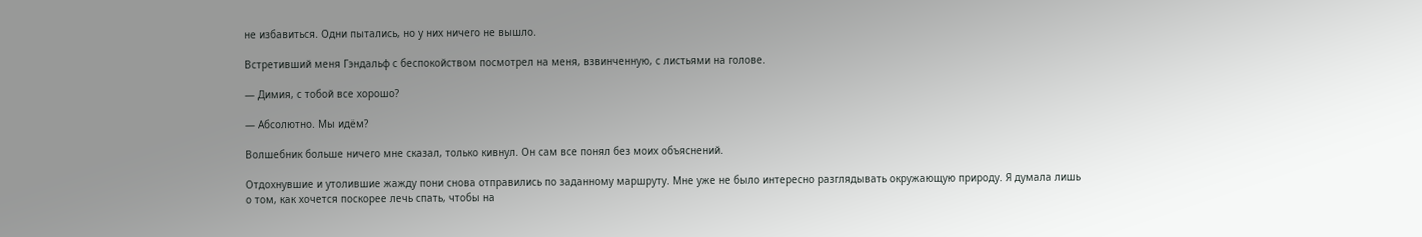не избавиться. Одни пытались, но у них ничего не вышло.

Встретивший меня Гэндальф с беспокойством посмотрел на меня, взвинченную, с листьями на голове.

— Димия, с тобой все хорошо?

— Абсолютно. Мы идём?

Волшебник больше ничего мне сказал, только кивнул. Он сам все понял без моих объяснений.

Отдохнувшие и утолившие жажду пони снова отправились по заданному маршруту. Мне уже не было интересно разглядывать окружающую природу. Я думала лишь о том, как хочется поскорее лечь спать, чтобы на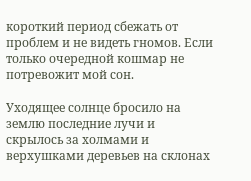короткий период сбежать от проблем и не видеть гномов. Если только очередной кошмар не потревожит мой сон.

Уходящее солнце бросило на землю последние лучи и скрылось за холмами и верхушками деревьев на склонах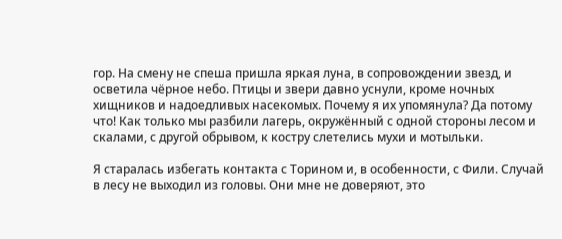гор. На смену не спеша пришла яркая луна, в сопровождении звезд, и осветила чёрное небо. Птицы и звери давно уснули, кроме ночных хищников и надоедливых насекомых. Почему я их упомянула? Да потому что! Как только мы разбили лагерь, окружённый с одной стороны лесом и скалами, с другой обрывом, к костру слетелись мухи и мотыльки.

Я старалась избегать контакта с Торином и, в особенности, с Фили. Случай в лесу не выходил из головы. Они мне не доверяют, это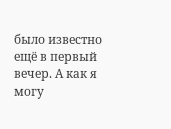было известно ещё в первый вечер. А как я могу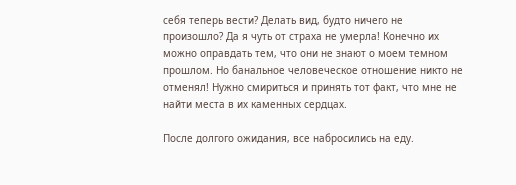себя теперь вести? Делать вид, будто ничего не произошло? Да я чуть от страха не умерла! Конечно их можно оправдать тем, что они не знают о моем темном прошлом. Но банальное человеческое отношение никто не отменял! Нужно смириться и принять тот факт, что мне не найти места в их каменных сердцах.

После долгого ожидания, все набросились на еду.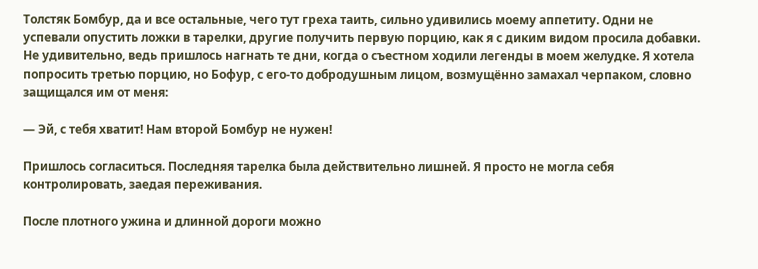Толстяк Бомбур, да и все остальные, чего тут греха таить, сильно удивились моему аппетиту. Одни не успевали опустить ложки в тарелки, другие получить первую порцию, как я с диким видом просила добавки. Не удивительно, ведь пришлось нагнать те дни, когда о съестном ходили легенды в моем желудке. Я хотела попросить третью порцию, но Бофур, с его-то добродушным лицом, возмущённо замахал черпаком, словно защищался им от меня:

— Эй, с тебя хватит! Нам второй Бомбур не нужен!

Пришлось согласиться. Последняя тарелка была действительно лишней. Я просто не могла себя контролировать, заедая переживания.

После плотного ужина и длинной дороги можно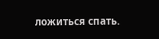ложиться спать.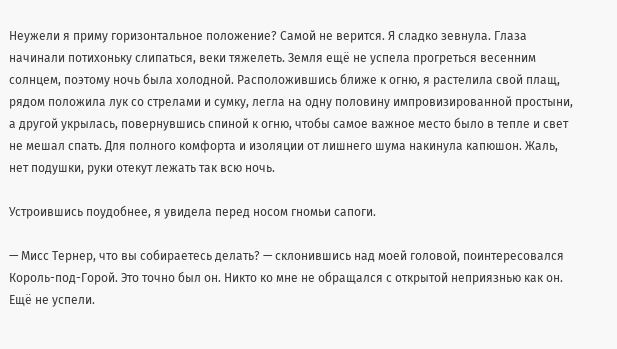Неужели я приму горизонтальное положение? Самой не верится. Я сладко зевнула. Глаза начинали потихоньку слипаться, веки тяжелеть. Земля ещё не успела прогреться весенним солнцем, поэтому ночь была холодной. Расположившись ближе к огню, я растелила свой плащ, рядом положила лук со стрелами и сумку, легла на одну половину импровизированной простыни, а другой укрылась, повернувшись спиной к огню, чтобы самое важное место было в тепле и свет не мешал спать. Для полного комфорта и изоляции от лишнего шума накинула капюшон. Жаль, нет подушки, руки отекут лежать так всю ночь.

Устроившись поудобнее, я увидела перед носом гномьи сапоги.

— Мисс Тернер, что вы собираетесь делать? — склонившись над моей головой, поинтересовался Король-под-Горой. Это точно был он. Никто ко мне не обращался с открытой неприязнью как он. Ещё не успели.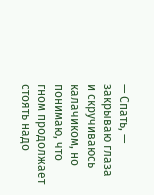— Спать, — закрываю глаза и скручиваюсь калачиком, но понимаю, что гном продолжает стоять надо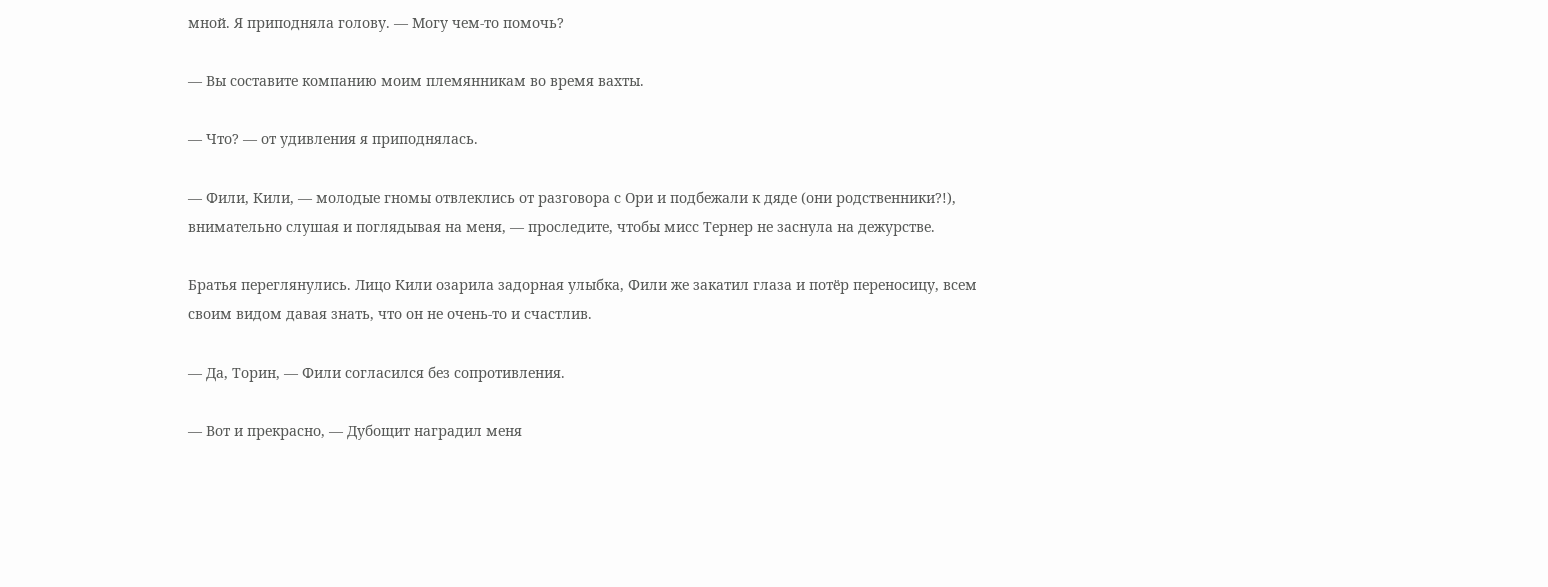мной. Я приподняла голову. — Могу чем-то помочь?

— Вы составите компанию моим племянникам во время вахты.

— Что? — от удивления я приподнялась.

— Фили, Кили, — молодые гномы отвлеклись от разговора с Ори и подбежали к дяде (они родственники?!), внимательно слушая и поглядывая на меня, — проследите, чтобы мисс Тернер не заснула на дежурстве.

Братья переглянулись. Лицо Кили озарила задорная улыбка, Фили же закатил глаза и потёр переносицу, всем своим видом давая знать, что он не очень-то и счастлив.

— Да, Торин, — Фили согласился без сопротивления.

— Вот и прекрасно, — Дубощит наградил меня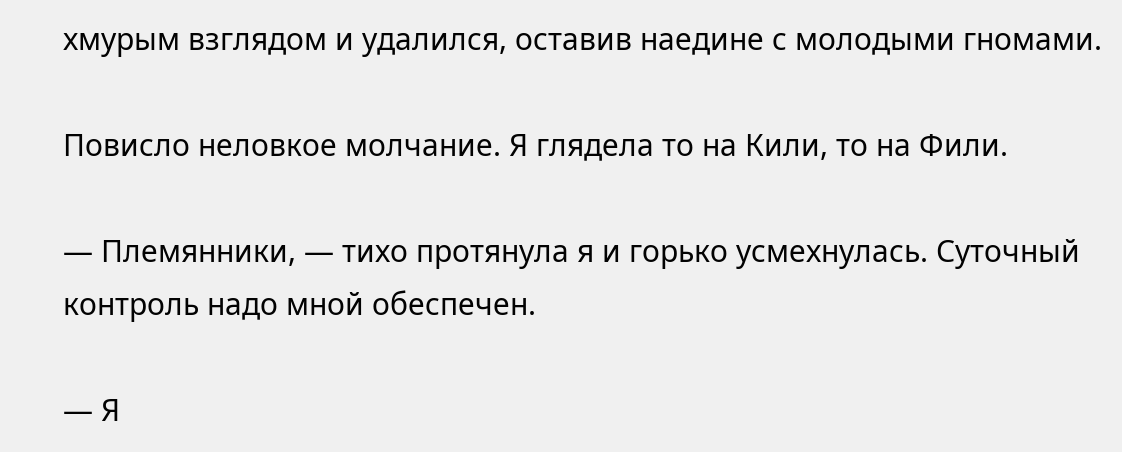хмурым взглядом и удалился, оставив наедине с молодыми гномами.

Повисло неловкое молчание. Я глядела то на Кили, то на Фили.

— Племянники, — тихо протянула я и горько усмехнулась. Суточный контроль надо мной обеспечен.

— Я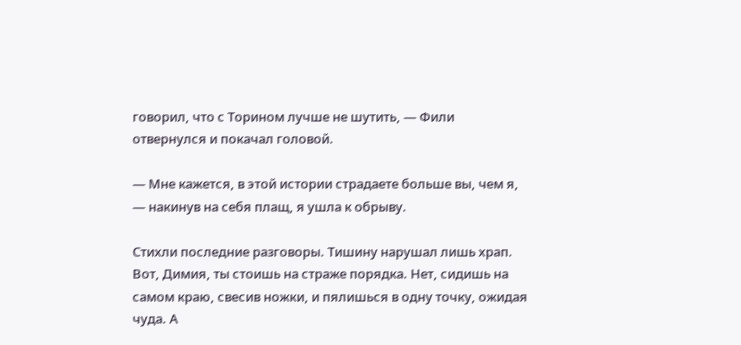говорил, что с Торином лучше не шутить, — Фили отвернулся и покачал головой.

— Мне кажется, в этой истории страдаете больше вы, чем я, — накинув на себя плащ, я ушла к обрыву.

Стихли последние разговоры. Тишину нарушал лишь храп. Вот, Димия, ты стоишь на страже порядка. Нет, сидишь на самом краю, свесив ножки, и пялишься в одну точку, ожидая чуда. А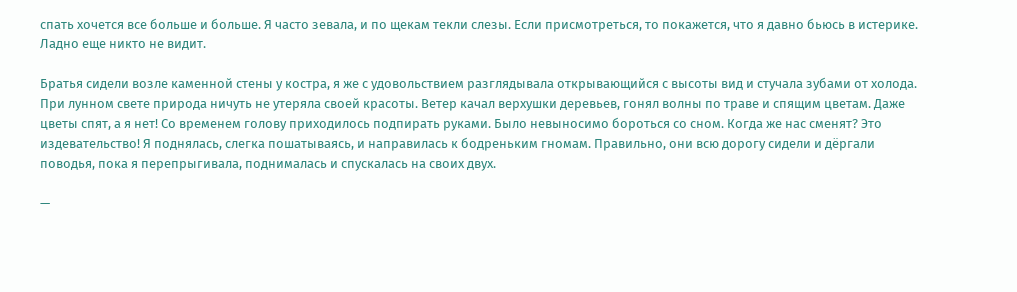спать хочется все больше и больше. Я часто зевала, и по щекам текли слезы. Если присмотреться, то покажется, что я давно бьюсь в истерике. Ладно еще никто не видит.

Братья сидели возле каменной стены у костра, я же с удовольствием разглядывала открывающийся с высоты вид и стучала зубами от холода. При лунном свете природа ничуть не утеряла своей красоты. Ветер качал верхушки деревьев, гонял волны по траве и спящим цветам. Даже цветы спят, а я нет! Со временем голову приходилось подпирать руками. Было невыносимо бороться со сном. Когда же нас сменят? Это издевательство! Я поднялась, слегка пошатываясь, и направилась к бодреньким гномам. Правильно, они всю дорогу сидели и дёргали поводья, пока я перепрыгивала, поднималась и спускалась на своих двух.

—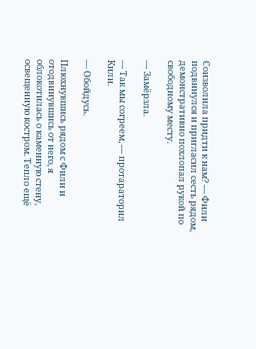Соизволила придти к нам? — Фили подвинулся и пригласил сесть рядом, демонстративно похлопал рукой по свободному месту.

— Замёрзла.

— Так мы согреем, — протараторил Кили.

— Обойдусь.

Плюхнувшись рядом с Фили и отодвинувшись от него, я облокотилась о каменную стену, освещенную костром. Тепло ещё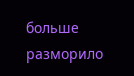больше разморило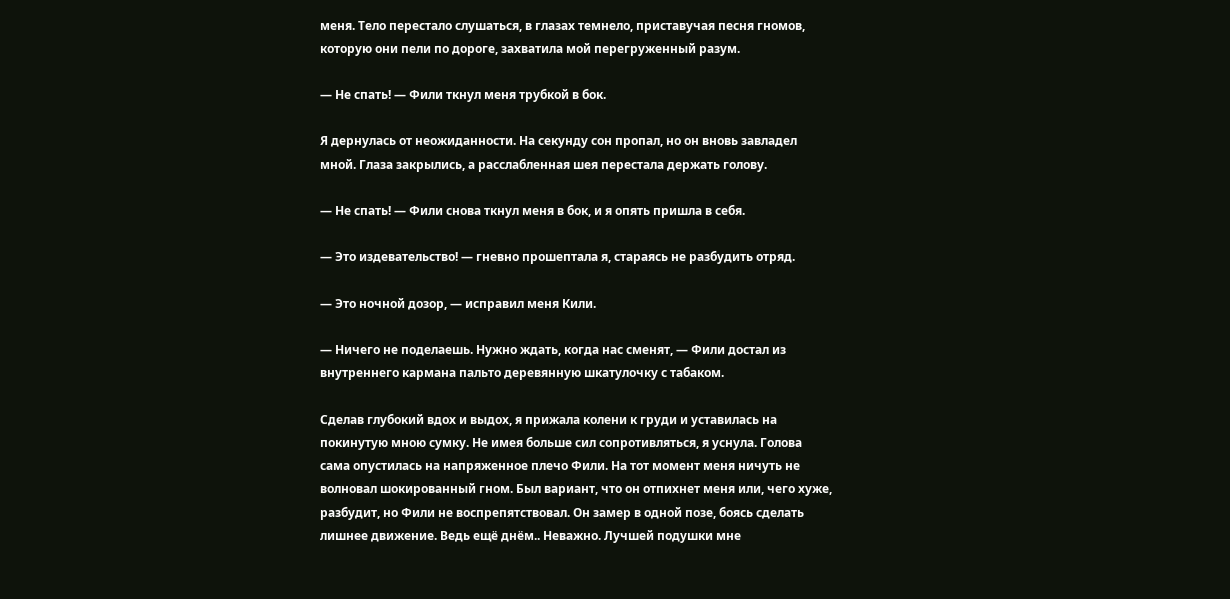меня. Тело перестало слушаться, в глазах темнело, приставучая песня гномов, которую они пели по дороге, захватила мой перегруженный разум.

— Не спать! — Фили ткнул меня трубкой в бок.

Я дернулась от неожиданности. На секунду сон пропал, но он вновь завладел мной. Глаза закрылись, а расслабленная шея перестала держать голову.

— Не спать! — Фили снова ткнул меня в бок, и я опять пришла в себя.

— Это издевательство! — гневно прошептала я, стараясь не разбудить отряд.

— Это ночной дозор, — исправил меня Кили.

— Ничего не поделаешь. Нужно ждать, когда нас сменят, — Фили достал из внутреннего кармана пальто деревянную шкатулочку с табаком.

Сделав глубокий вдох и выдох, я прижала колени к груди и уставилась на покинутую мною сумку. Не имея больше сил сопротивляться, я уснула. Голова сама опустилась на напряженное плечо Фили. На тот момент меня ничуть не волновал шокированный гном. Был вариант, что он отпихнет меня или, чего хуже, разбудит, но Фили не воспрепятствовал. Он замер в одной позе, боясь сделать лишнее движение. Ведь ещё днём.. Неважно. Лучшей подушки мне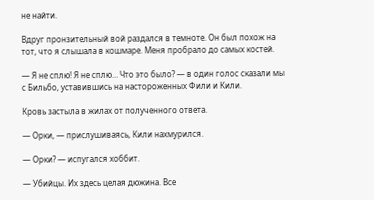не найти.

Вдруг пронзительный вой раздался в темноте. Он был похож на тот, что я слышала в кошмаре. Меня пробрало до самых костей.

— Я не сплю! Я не сплю… Что это было? — в один голос сказали мы с Бильбо, уставившись на настороженных Фили и Кили.

Кровь застыла в жилах от полученного ответа.

— Орки, — прислушиваясь, Кили нахмурился.

— Орки? — испугался хоббит.

— Убийцы. Их здесь целая дюжина. Все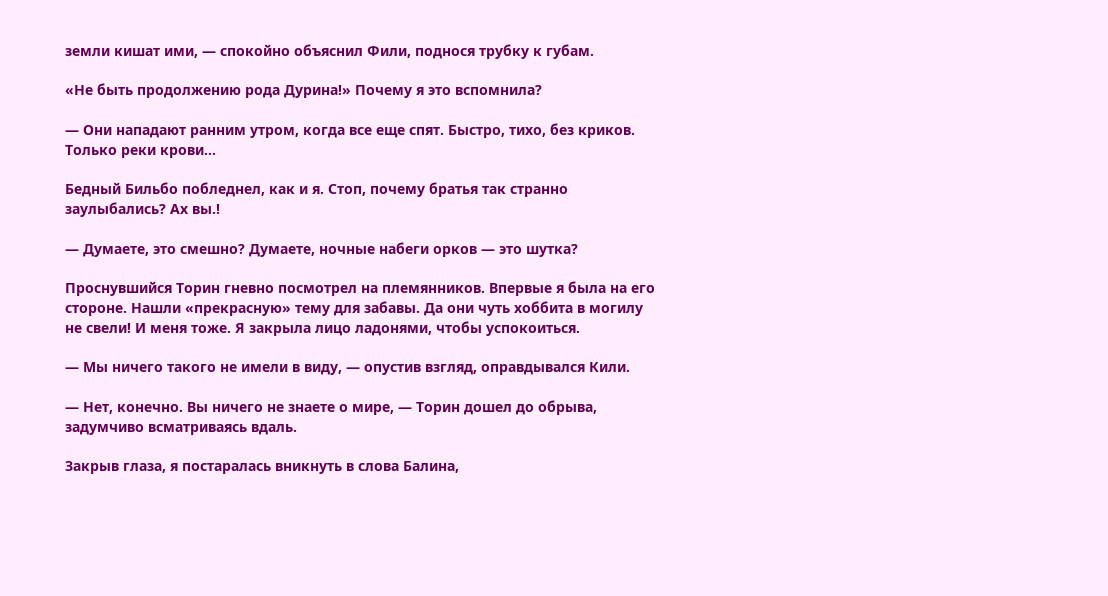земли кишат ими, — спокойно объяснил Фили, поднося трубку к губам.

«Не быть продолжению рода Дурина!» Почему я это вспомнила?

— Они нападают ранним утром, когда все еще спят. Быстро, тихо, без криков. Только реки крови…

Бедный Бильбо побледнел, как и я. Стоп, почему братья так странно заулыбались? Ах вы.!

— Думаете, это смешно? Думаете, ночные набеги орков — это шутка?

Проснувшийся Торин гневно посмотрел на племянников. Впервые я была на его стороне. Нашли «прекрасную» тему для забавы. Да они чуть хоббита в могилу не свели! И меня тоже. Я закрыла лицо ладонями, чтобы успокоиться.

— Мы ничего такого не имели в виду, — опустив взгляд, оправдывался Кили.

— Нет, конечно. Вы ничего не знаете о мире, — Торин дошел до обрыва, задумчиво всматриваясь вдаль.

Закрыв глаза, я постаралась вникнуть в слова Балина,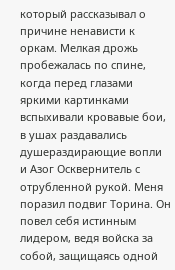который рассказывал о причине ненависти к оркам. Мелкая дрожь пробежалась по спине, когда перед глазами яркими картинками вспыхивали кровавые бои, в ушах раздавались душераздирающие вопли и Азог Осквернитель с отрубленной рукой. Меня поразил подвиг Торина. Он повел себя истинным лидером, ведя войска за собой, защищаясь одной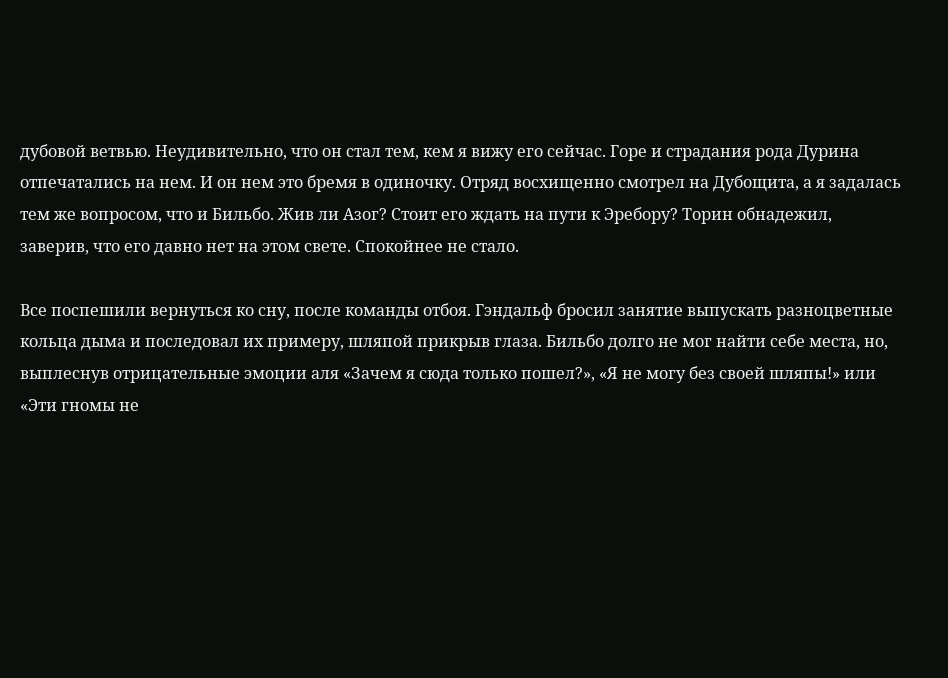дубовой ветвью. Неудивительно, что он стал тем, кем я вижу его сейчас. Горе и страдания рода Дурина отпечатались на нем. И он нем это бремя в одиночку. Отряд восхищенно смотрел на Дубощита, а я задалась тем же вопросом, что и Бильбо. Жив ли Азог? Стоит его ждать на пути к Эребору? Торин обнадежил, заверив, что его давно нет на этом свете. Спокойнее не стало.

Все поспешили вернуться ко сну, после команды отбоя. Гэндальф бросил занятие выпускать разноцветные кольца дыма и последовал их примеру, шляпой прикрыв глаза. Бильбо долго не мог найти себе места, но, выплеснув отрицательные эмоции аля «Зачем я сюда только пошел?», «Я не могу без своей шляпы!» или «Эти гномы не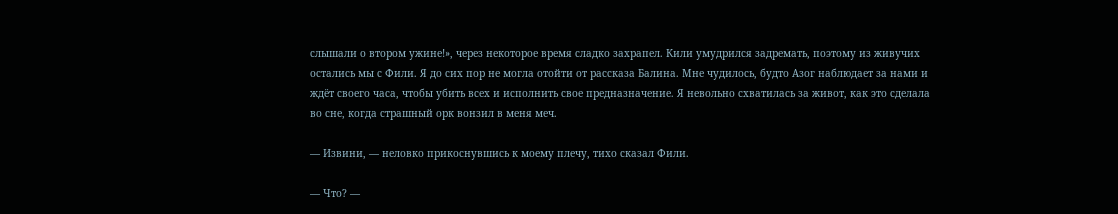слышали о втором ужине!», через некоторое время сладко захрапел. Кили умудрился задремать, поэтому из живучих остались мы с Фили. Я до сих пор не могла отойти от рассказа Балина. Мне чудилось, будто Азог наблюдает за нами и ждёт своего часа, чтобы убить всех и исполнить свое предназначение. Я невольно схватилась за живот, как это сделала во сне, когда страшный орк вонзил в меня меч.

— Извини, — неловко прикоснувшись к моему плечу, тихо сказал Фили.

— Что? —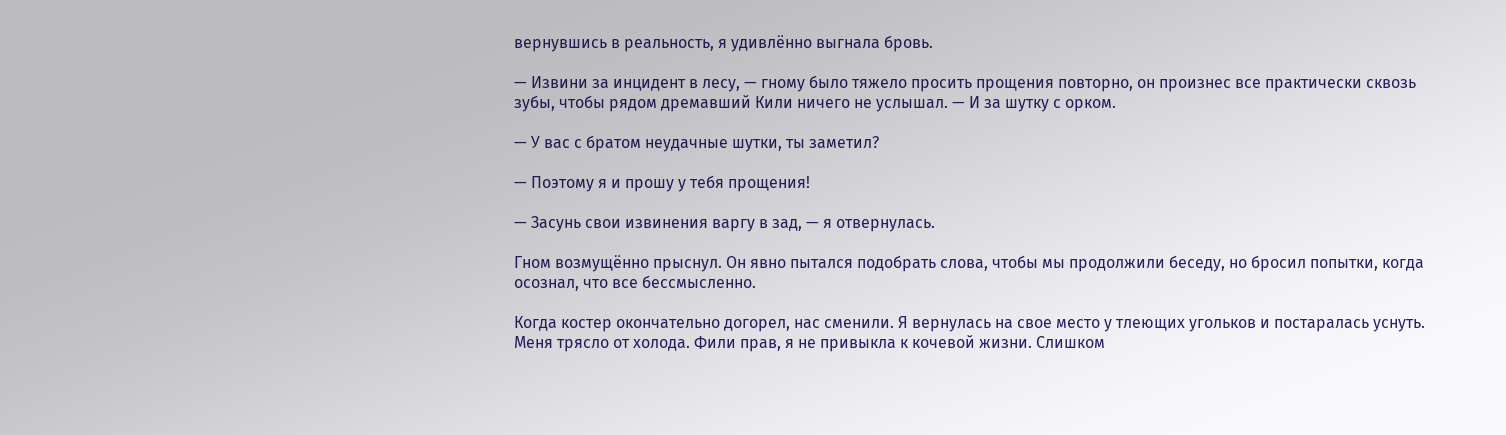вернувшись в реальность, я удивлённо выгнала бровь.

— Извини за инцидент в лесу, — гному было тяжело просить прощения повторно, он произнес все практически сквозь зубы, чтобы рядом дремавший Кили ничего не услышал. — И за шутку с орком.

— У вас с братом неудачные шутки, ты заметил?

— Поэтому я и прошу у тебя прощения!

— Засунь свои извинения варгу в зад, — я отвернулась.

Гном возмущённо прыснул. Он явно пытался подобрать слова, чтобы мы продолжили беседу, но бросил попытки, когда осознал, что все бессмысленно.

Когда костер окончательно догорел, нас сменили. Я вернулась на свое место у тлеющих угольков и постаралась уснуть. Меня трясло от холода. Фили прав, я не привыкла к кочевой жизни. Слишком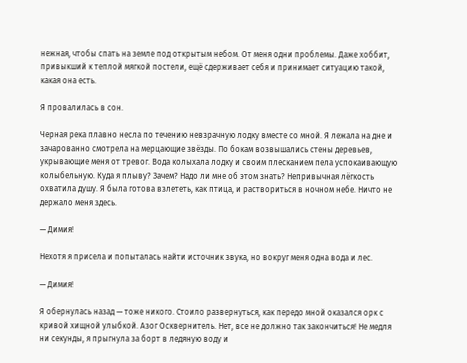нежная, чтобы спать на земле под открытым небом. От меня одни проблемы. Даже хоббит, привыкший к теплой мягкой постели, ещё сдерживает себя и принимает ситуацию такой, какая она есть.

Я провалилась в сон.

Черная река плавно несла по течению невзрачную лодку вместе со мной. Я лежала на дне и зачарованно смотрела на мерцающие звёзды. По бокам возвышались стены деревьев, укрывающие меня от тревог. Вода колыхала лодку и своим плесканием пела успокаивающую колыбельную. Куда я плыву? Зачем? Надо ли мне об этом знать? Непривычная лёгкость охватила душу. Я была готова взлететь, как птица, и раствориться в ночном небе. Ничто не держало меня здесь.

— Димия!

Нехотя я присела и попыталась найти источник звука, но вокруг меня одна вода и лес.

— Димия!

Я обернулась назад — тоже никого. Стоило развернуться, как передо мной оказался орк с кривой хищной улыбкой. Азог Осквернитель. Нет, все не должно так закончиться! Не медля ни секунды, я прыгнула за борт в ледяную воду и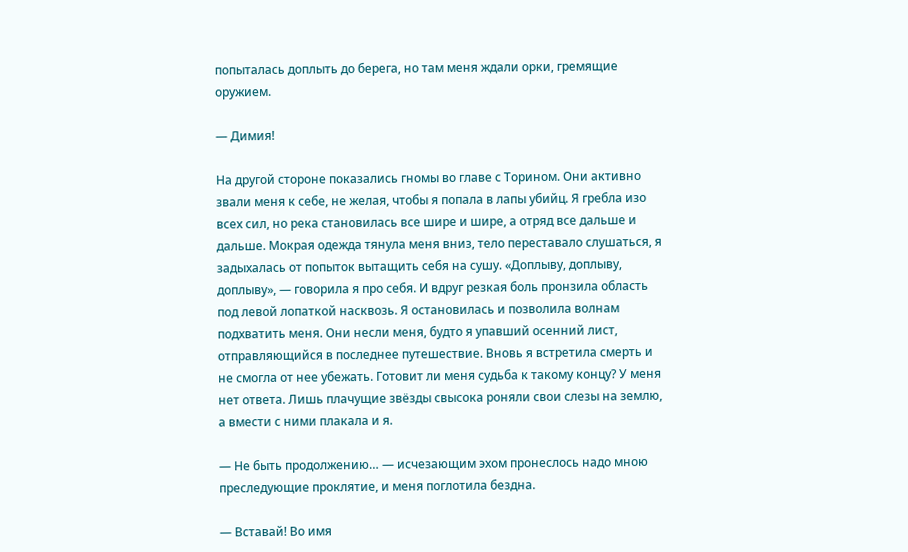попыталась доплыть до берега, но там меня ждали орки, гремящие оружием.

— Димия!

На другой стороне показались гномы во главе с Торином. Они активно звали меня к себе, не желая, чтобы я попала в лапы убийц. Я гребла изо всех сил, но река становилась все шире и шире, а отряд все дальше и дальше. Мокрая одежда тянула меня вниз, тело переставало слушаться, я задыхалась от попыток вытащить себя на сушу. «Доплыву, доплыву, доплыву», — говорила я про себя. И вдруг резкая боль пронзила область под левой лопаткой насквозь. Я остановилась и позволила волнам подхватить меня. Они несли меня, будто я упавший осенний лист, отправляющийся в последнее путешествие. Вновь я встретила смерть и не смогла от нее убежать. Готовит ли меня судьба к такому концу? У меня нет ответа. Лишь плачущие звёзды свысока роняли свои слезы на землю, а вмести с ними плакала и я.

— Не быть продолжению… — исчезающим эхом пронеслось надо мною преследующие проклятие, и меня поглотила бездна.

— Вставай! Во имя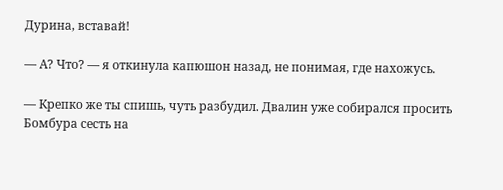Дурина, вставай!

— А? Что? — я откинула капюшон назад, не понимая, где нахожусь.

— Крепко же ты спишь, чуть разбудил. Двалин уже собирался просить Бомбура сесть на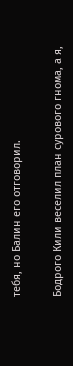тебя, но Балин его отговорил.

Бодрого Кили веселил план сурового гнома, а я,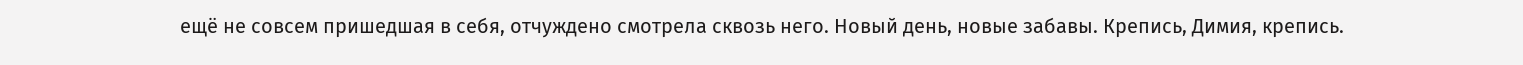ещё не совсем пришедшая в себя, отчуждено смотрела сквозь него. Новый день, новые забавы. Крепись, Димия, крепись.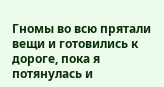Гномы во всю прятали вещи и готовились к дороге, пока я потянулась и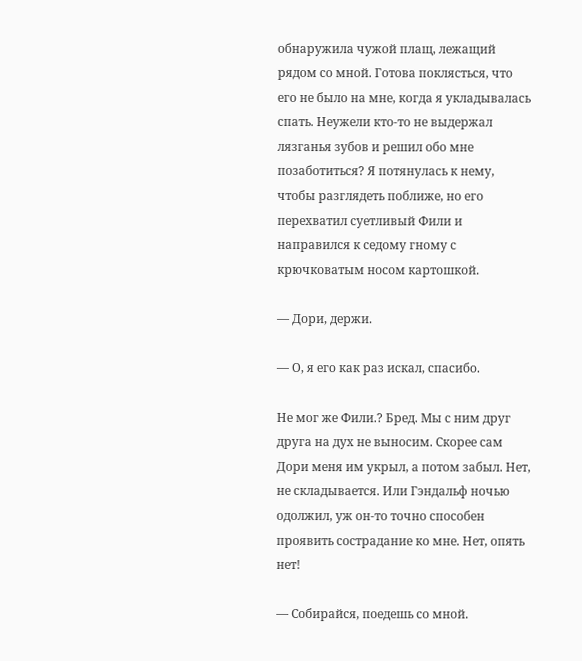обнаружила чужой плащ, лежащий рядом со мной. Готова поклясться, что его не было на мне, когда я укладывалась спать. Неужели кто-то не выдержал лязганья зубов и решил обо мне позаботиться? Я потянулась к нему, чтобы разглядеть поближе, но его перехватил суетливый Фили и направился к седому гному с крючковатым носом картошкой.

— Дори, держи.

— О, я его как раз искал, спасибо.

Не мог же Фили.? Бред. Мы с ним друг друга на дух не выносим. Скорее сам Дори меня им укрыл, а потом забыл. Нет, не складывается. Или Гэндальф ночью одолжил, уж он-то точно способен проявить сострадание ко мне. Нет, опять нет!

— Собирайся, поедешь со мной.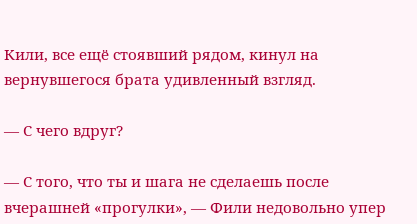Кили, все ещё стоявший рядом, кинул на вернувшегося брата удивленный взгляд.

— С чего вдруг?

— С того, что ты и шага не сделаешь после вчерашней «прогулки», — Фили недовольно упер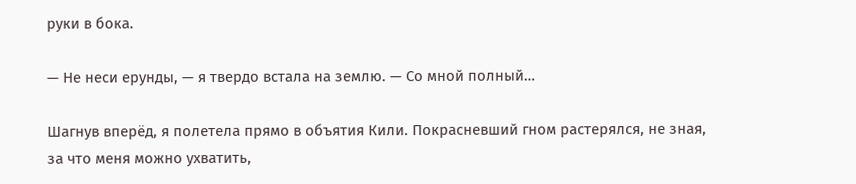руки в бока.

— Не неси ерунды, — я твердо встала на землю. — Со мной полный…

Шагнув вперёд, я полетела прямо в объятия Кили. Покрасневший гном растерялся, не зная, за что меня можно ухватить,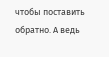чтобы поставить обратно. А ведь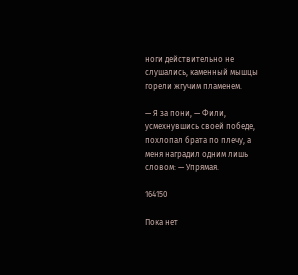ноги действительно не слушались, каменный мышцы горели жгучим пламенем.

— Я за пони, — Фили, усмехнувшись своей победе, похлопал брата по плечу, а меня наградил одним лишь словом: — Упрямая.

164150

Пока нет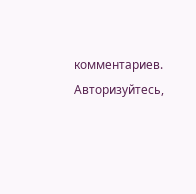комментариев. Авторизуйтесь,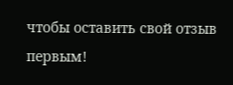чтобы оставить свой отзыв первым!